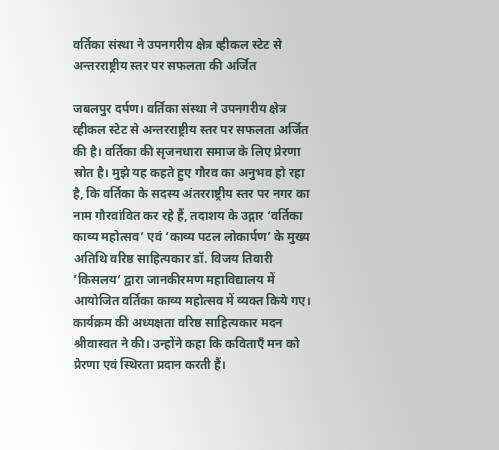वर्तिका संस्था ने उपनगरीय क्षेत्र व्हीकल स्टेट से अन्तरराष्ट्रीय स्तर पर सफलता की अर्जित

जबलपुर दर्पण। वर्तिका संस्था ने उपनगरीय क्षेत्र व्हीकल स्टेट से अन्तरराष्ट्रीय स्तर पर सफलता अर्जित की है। वर्तिका की सृजनधारा समाज के लिए प्रेरणा स्रोत है। मुझे यह कहते हुए गौरव का अनुभव हो रहा है, कि वर्तिका के सदस्य अंतरराष्ट्रीय स्तर पर नगर का नाम गौरवांवित कर रहे हैं, तदाशय के उद्गार ‘वर्तिका काव्य महोत्सव’ एवं ‘काव्य पटल लोकार्पण’ के मुख्य अतिथि वरिष्ठ साहित्यकार डॉ. विजय तिवारी ‘किसलय’ द्वारा जानकीरमण महाविद्यालय में आयोजित वर्तिका काव्य महोत्सव में व्यक्त किये गए। कार्यक्रम की अध्यक्षता वरिष्ठ साहित्यकार मदन श्रीवास्वत ने की। उन्होंने कहा कि कविताएँ मन को प्रेरणा एवं स्थिरता प्रदान करती हैं।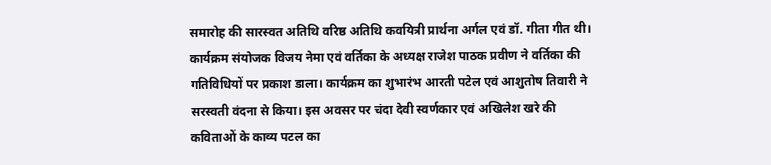समारोह की सारस्वत अतिथि वरिष्ठ अतिथि कवयित्री प्रार्थना अर्गल एवं डॉ. गीता गीत थी। कार्यक्रम संयोजक विजय नेमा एवं वर्तिका के अध्यक्ष राजेश पाठक प्रवीण ने वर्तिका की गतिविधियों पर प्रकाश डाला। कार्यक्रम का शुभारंभ आरती पटेल एवं आशुतोष तिवारी ने सरस्वती वंदना से किया। इस अवसर पर चंदा देवी स्वर्णकार एवं अखिलेश खरे की कविताओं के काव्य पटल का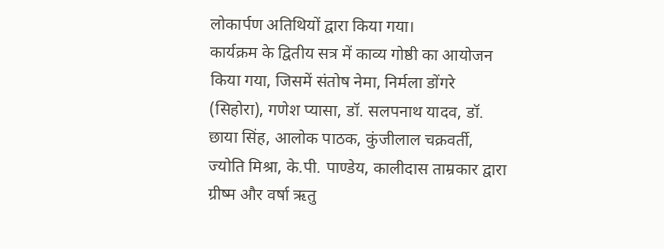लोकार्पण अतिथियों द्वारा किया गया।
कार्यक्रम के द्वितीय सत्र में काव्य गोष्ठी का आयोजन किया गया, जिसमें संतोष नेमा, निर्मला डोंगरे (सिहोरा), गणेश प्यासा, डॉ. सलपनाथ यादव, डॉ. छाया सिंह, आलोक पाठक, कुंजीलाल चक्रवर्ती, ज्योति मिश्रा, के.पी. पाण्डेय, कालीदास ताम्रकार द्वारा ग्रीष्म और वर्षा ऋतु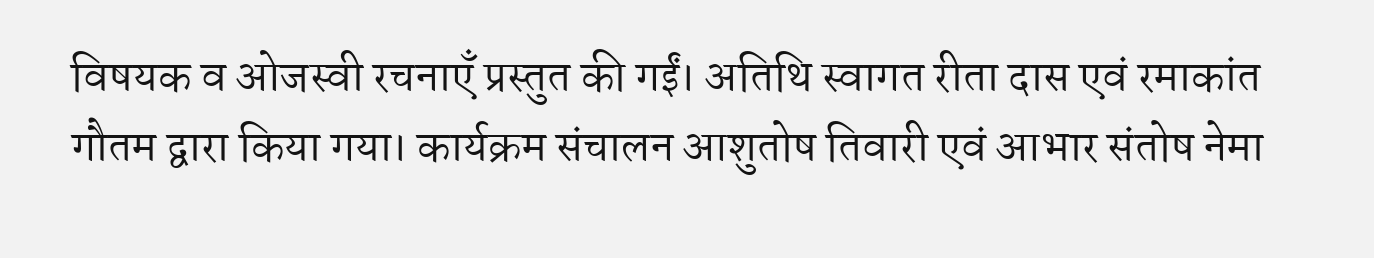विषयक व ओजस्वी रचनाएँ प्रस्तुत की गईं। अतिथि स्वागत रीता दास एवं रमाकांत गौतम द्वारा किया गया। कार्यक्रम संचालन आशुतोष तिवारी एवं आभार संतोष नेमा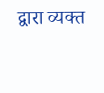द्वारा व्यक्त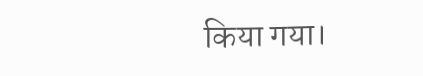किया गया।